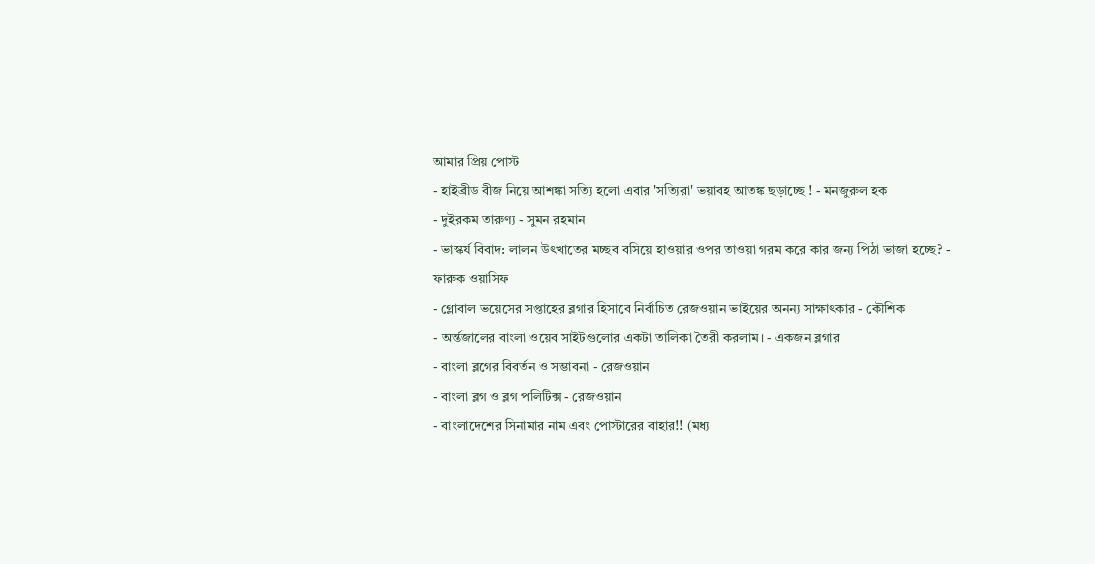আমার প্রিয় পোস্ট
- হাইব্রীড বীজ নিয়ে আশঙ্কা সত্যি হলো এবার 'সত্যিরা' ভয়াবহ আতঙ্ক ছড়াচ্ছে ! - মনজুরুল হক
- দুইরকম তারুণ্য - সুমন রহমান
- ভাস্কর্য বিবাদ: লালন উৎখাতের মচ্ছব বসিয়ে হাওয়ার ওপর তাওয়া গরম করে কার জন্য পিঠা ভাজা হচ্ছে? - ফারুক ওয়াসিফ
- গ্লোবাল ভয়েসের সপ্তাহের ব্লগার হিসাবে নির্বাচিত রেজওয়ান ভাইয়ের অনন্য সাক্ষাৎকার - কৌশিক
- অর্ন্তজালের বাংলা ওয়েব সাইটগুলোর একটা তালিকা তৈরী করলাম। - একজন ব্লগার
- বাংলা ব্লগের বিবর্তন ও সম্ভাবনা - রেজওয়ান
- বাংলা ব্লগ ও ব্লগ পলিটিক্স - রেজওয়ান
- বাংলাদেশের সিনামার নাম এবং পোস্টারের বাহার!! (মধ্য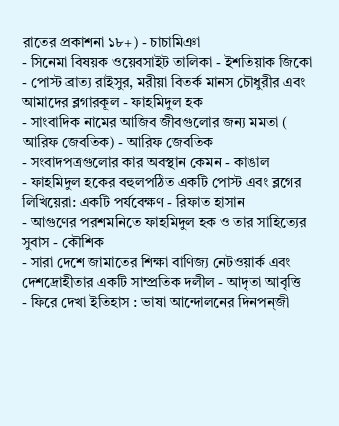রাতের প্রকাশনা ১৮+) - চাচামিঞা
- সিনেমা বিষয়ক ওয়েবসাইট তালিকা - ইশতিয়াক জিকো
- পোস্ট ব্রাত্য রাইসুর, মরীয়া বিতর্ক মানস চৌধুরীর এবং আমাদের ব্লগারকূল - ফাহমিদুল হক
- সাংবাদিক নামের আজিব জীবগুলোর জন্য মমতা ( আরিফ জেবতিক) - আরিফ জেবতিক
- সংবাদপত্রগুলোর কার অবস্থান কেমন - কাঙাল
- ফাহমিদুল হকের বহুলপঠিত একটি পোস্ট এবং ব্লগের লিখিয়েরা: একটি পর্যবেক্ষণ - রিফাত হাসান
- আগুণের পরশমনিতে ফাহমিদুল হক ও তার সাহিত্যের সুবাস - কৌশিক
- সারা দেশে জামাতের শিক্ষা বাণিজ্য নেটওয়ার্ক এবং দেশদ্রোহীতার একটি সাম্প্রতিক দলীল - আদৃতা আবৃত্তি
- ফিরে দেখা ইতিহাস : ভাষা আন্দোলনের দিনপন্জী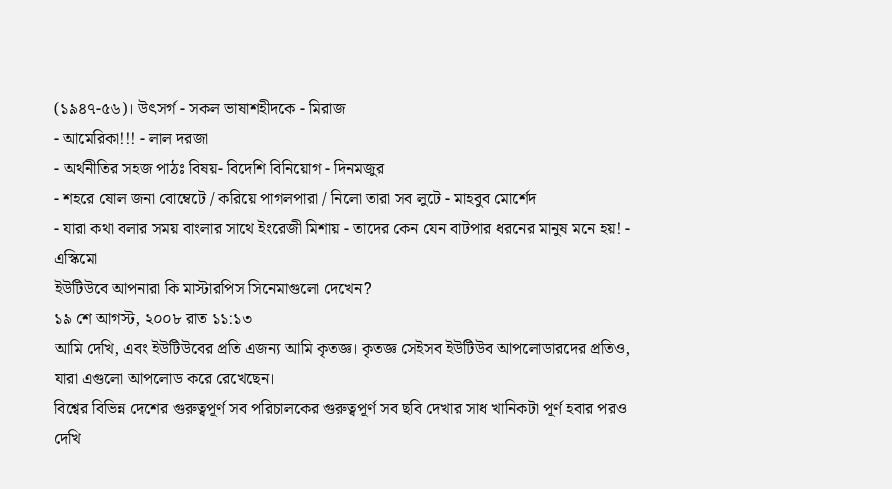(১৯৪৭-৫৬)। উৎসর্গ - সকল ভাষাশহীদকে - মিরাজ
- আমেরিকা!!! - লাল দরজা
- অর্থনীতির সহজ পাঠঃ বিষয়- বিদেশি বিনিয়োগ - দিনমজুর
- শহরে ষোল জনা বোম্বেটে / করিয়ে পাগলপারা / নিলো তারা সব লুটে - মাহবুব মোর্শেদ
- যারা কথা বলার সময় বাংলার সাথে ইংরেজী মিশায় - তাদের কেন যেন বাটপার ধরনের মানুষ মনে হয়! - এস্কিমো
ইউটিউবে আপনারা কি মাস্টারপিস সিনেমাগুলো দেখেন?
১৯ শে আগস্ট, ২০০৮ রাত ১১:১৩
আমি দেখি, এবং ইউটিউবের প্রতি এজন্য আমি কৃতজ্ঞ। কৃতজ্ঞ সেইসব ইউটিউব আপলোডারদের প্রতিও, যারা এগুলো আপলোড করে রেখেছেন।
বিশ্বের বিভিন্ন দেশের গুরুত্বপূর্ণ সব পরিচালকের গুরুত্বপূর্ণ সব ছবি দেখার সাধ খানিকটা পূর্ণ হবার পরও দেখি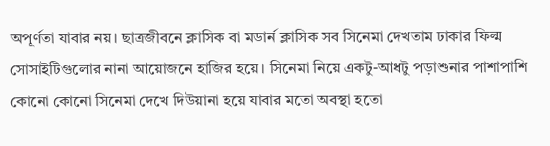অপূর্ণতা যাবার নয়। ছাত্রজীবনে ক্লাসিক বা মডার্ন ক্লাসিক সব সিনেমা দেখতাম ঢাকার ফিল্ম সোসাইটিগুলোর নানা আয়োজনে হাজির হয়ে। সিনেমা নিয়ে একটু-আধটু পড়াশুনার পাশাপাশি কোনো কোনো সিনেমা দেখে দিউয়ানা হয়ে যাবার মতো অবস্থা হতো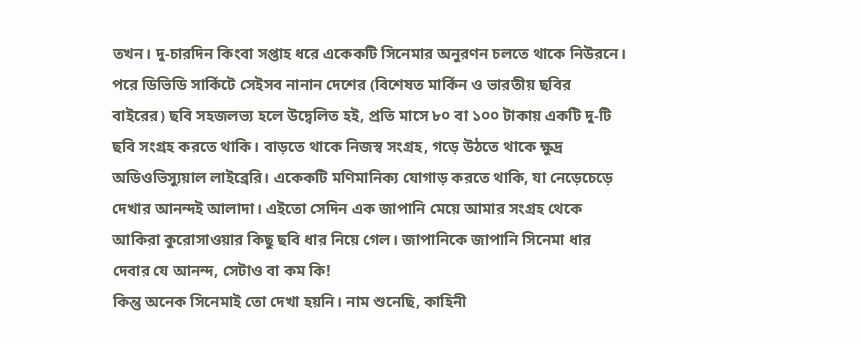তখন। দু-চারদিন কিংবা সপ্তাহ ধরে একেকটি সিনেমার অনুরণন চলতে থাকে নিউরনে। পরে ডিভিডি সার্কিটে সেইসব নানান দেশের (বিশেষত মার্কিন ও ভারতীয় ছবির বাইরের) ছবি সহজলভ্য হলে উদ্বেলিত হই, প্রতি মাসে ৮০ বা ১০০ টাকায় একটি দু-টি ছবি সংগ্রহ করতে থাকি। বাড়তে থাকে নিজস্ব সংগ্রহ, গড়ে উঠতে থাকে ক্ষুদ্র অডিওভিস্যুয়াল লাইব্রেরি। একেকটি মণিমানিক্য যোগাড় করতে থাকি, যা নেড়েচেড়ে দেখার আনন্দই আলাদা। এইতো সেদিন এক জাপানি মেয়ে আমার সংগ্রহ থেকে আকিরা কুরোসাওয়ার কিছু ছবি ধার নিয়ে গেল। জাপানিকে জাপানি সিনেমা ধার দেবার যে আনন্দ, সেটাও বা কম কি!
কিন্তু অনেক সিনেমাই তো দেখা হয়নি। নাম শুনেছি, কাহিনী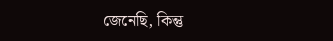জেনেছি, কিন্তু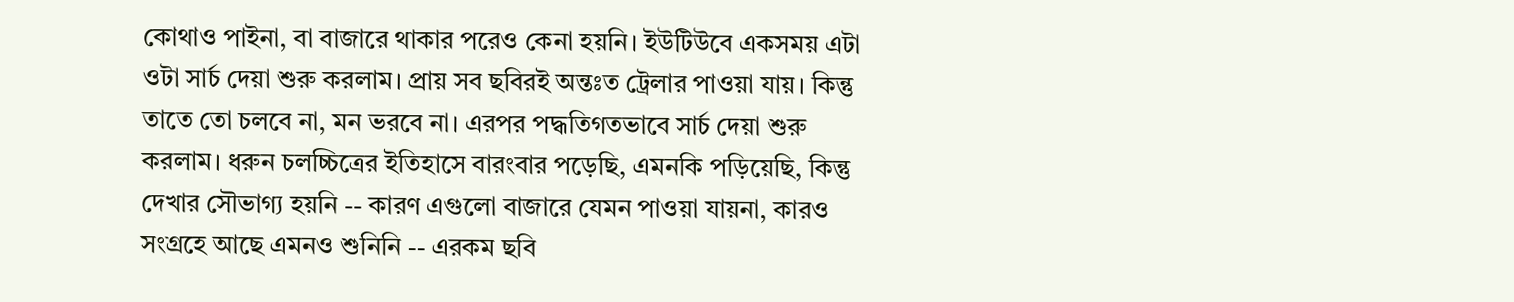কোথাও পাইনা, বা বাজারে থাকার পরেও কেনা হয়নি। ইউটিউবে একসময় এটা ওটা সার্চ দেয়া শুরু করলাম। প্রায় সব ছবিরই অন্তঃত ট্রেলার পাওয়া যায়। কিন্তু তাতে তো চলবে না, মন ভরবে না। এরপর পদ্ধতিগতভাবে সার্চ দেয়া শুরু করলাম। ধরুন চলচ্চিত্রের ইতিহাসে বারংবার পড়েছি, এমনকি পড়িয়েছি, কিন্তু দেখার সৌভাগ্য হয়নি -- কারণ এগুলো বাজারে যেমন পাওয়া যায়না, কারও সংগ্রহে আছে এমনও শুনিনি -- এরকম ছবি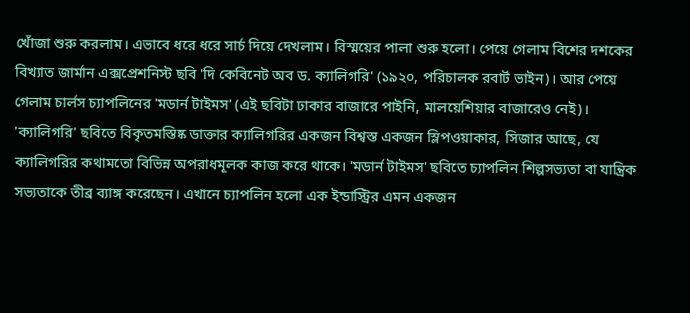খোঁজা শুরু করলাম। এভাবে ধরে ধরে সার্চ দিয়ে দেখলাম। বিস্ময়ের পালা শুরু হলো। পেয়ে গেলাম বিশের দশকের বিখ্যাত জার্মান এক্সপ্রেশনিস্ট ছবি 'দি কেবিনেট অব ড. ক্যালিগরি' (১৯২০, পরিচালক রবার্ট ভাইন)। আর পেয়ে গেলাম চার্লস চ্যাপলিনের 'মডার্ন টাইমস' (এই ছবিটা ঢাকার বাজারে পাইনি, মালয়েশিয়ার বাজারেও নেই)। 'ক্যালিগরি' ছবিতে বিকৃতমস্তিষ্ক ডাক্তার ক্যালিগরির একজন বিশ্বস্ত একজন স্লিপওয়াকার, সিজার আছে, যে ক্যালিগরির কথামতো বিভিন্ন অপরাধমূলক কাজ করে থাকে। 'মডার্ন টাইমস' ছবিতে চ্যাপলিন শিল্পসভ্যতা বা যান্ত্রিক সভ্যতাকে তীব্র ব্যাঙ্গ করেছেন। এখানে চ্যাপলিন হলো এক ইন্ডাস্ট্রির এমন একজন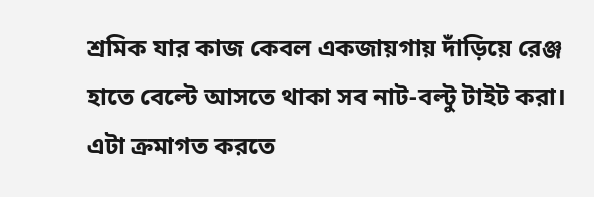শ্রমিক যার কাজ কেবল একজায়গায় দাঁড়িয়ে রেঞ্জ হাতে বেল্টে আসতে থাকা সব নাট-বল্টু টাইট করা। এটা ক্রমাগত করতে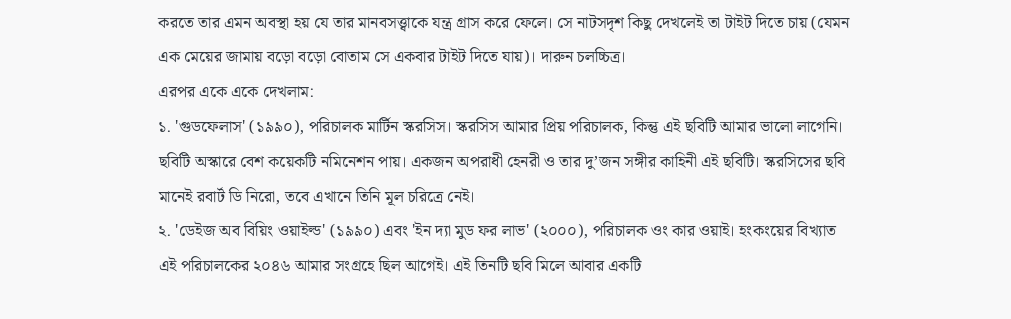করতে তার এমন অবস্থা হয় যে তার মানবসত্ত্বাকে যন্ত্র গ্রাস করে ফেলে। সে নাটসদৃশ কিছু দেখলেই তা টাইট দিতে চায় (যেমন এক মেয়ের জামায় বড়ো বড়ো বোতাম সে একবার টাইট দিতে যায়)। দারুন চলচ্চিত্র।
এরপর একে একে দেখলাম:
১. 'গুডফেলাস' (১৯৯০), পরিচালক মার্টিন স্করসিস। স্করসিস আমার প্রিয় পরিচালক, কিন্তু এই ছবিটি আমার ভালো লাগেনি। ছবিটি অস্কারে বেশ কয়েকটি নমিনেশন পায়। একজন অপরাধী হেনরী ও তার দু’জন সঙ্গীর কাহিনী এই ছবিটি। স্করসিসের ছবি মানেই রবার্ট ডি নিরো, তবে এখানে তিনি মূল চরিত্রে নেই।
২. 'ডেইজ অব বিয়িং ওয়াইল্ড' (১৯৯০) এবং 'ইন দ্যা মুড ফর লাভ' (২০০০), পরিচালক ওং কার ওয়াই। হংকংয়ের বিখ্যাত এই পরিচালকের ২০৪৬ আমার সংগ্রহে ছিল আগেই। এই তিনটি ছবি মিলে আবার একটি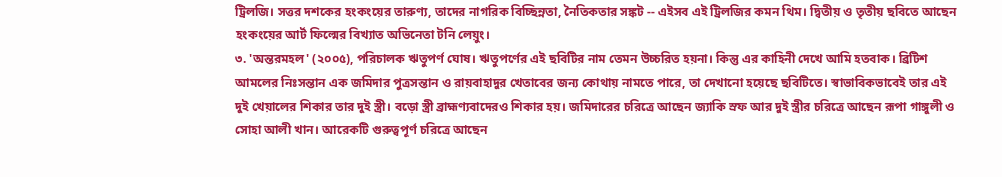ট্রিলজি। সত্তর দশকের হংকংয়ের তারুণ্য, তাদের নাগরিক বিচ্ছিন্নতা, নৈতিকতার সঙ্কট -- এইসব এই ট্রিলজির কমন থিম। দ্বিতীয় ও তৃতীয় ছবিতে আছেন হংকংয়ের আর্ট ফিল্মের বিখ্যাত অভিনেতা টনি লেয়ুং।
৩. 'অন্তরমহল' (২০০৫), পরিচালক ঋতুপর্ণ ঘোষ। ঋতুপর্ণের এই ছবিটির নাম তেমন উচ্চরিত হয়না। কিন্তু এর কাহিনী দেখে আমি হতবাক। ব্রিটিশ আমলের নিঃসন্তান এক জমিদার পুত্রসন্তান ও রায়বাহাদুর খেতাবের জন্য কোথায় নামতে পারে, তা দেখানো হয়েছে ছবিটিতে। স্বাভাবিকভাবেই তার এই দুই খেয়ালের শিকার তার দুই স্ত্রী। বড়ো স্ত্রী ব্রাহ্মণ্যবাদেরও শিকার হয়। জমিদারের চরিত্রে আছেন জ্যাকি স্রফ আর দুই স্ত্রীর চরিত্রে আছেন রূপা গাঙ্গুলী ও সোহা আলী খান। আরেকটি গুরুত্বপূর্ণ চরিত্রে আছেন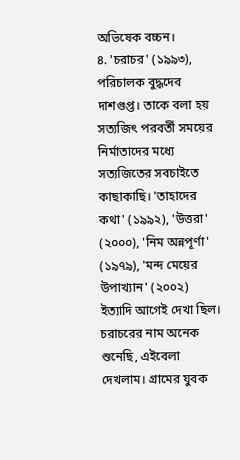অভিষেক বচ্চন।
৪. 'চরাচর' (১৯৯৩), পরিচালক বুদ্ধদেব দাশগুপ্ত। তাকে বলা হয় সত্যজিৎ পরবর্তী সময়ের নির্মাতাদের মধ্যে সত্যজিতের সবচাইতে কাছাকাছি। 'তাহাদের কথা' (১৯৯২), 'উত্তরা' (২০০০), 'নিম অন্নপূর্ণা' (১৯৭৯), 'মন্দ মেয়ের উপাখ্যান' (২০০২) ইত্যাদি আগেই দেখা ছিল। চরাচরের নাম অনেক শুনেছি, এইবেলা দেখলাম। গ্রামের যুবক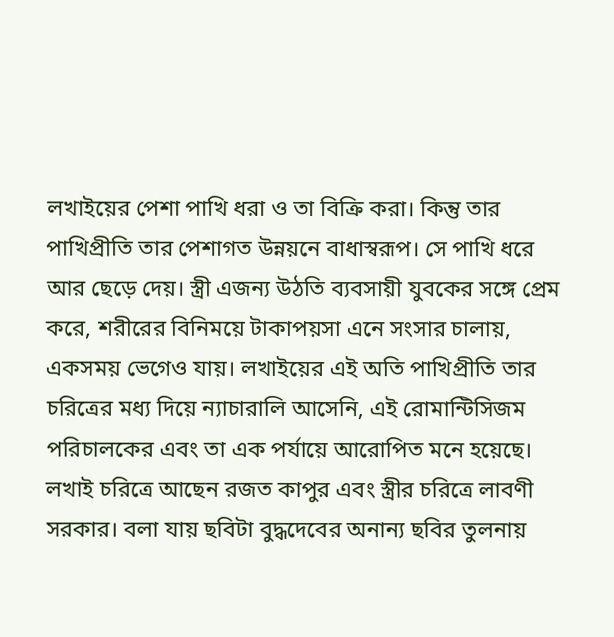লখাইয়ের পেশা পাখি ধরা ও তা বিক্রি করা। কিন্তু তার পাখিপ্রীতি তার পেশাগত উন্নয়নে বাধাস্বরূপ। সে পাখি ধরে আর ছেড়ে দেয়। স্ত্রী এজন্য উঠতি ব্যবসায়ী যুবকের সঙ্গে প্রেম করে, শরীরের বিনিময়ে টাকাপয়সা এনে সংসার চালায়, একসময় ভেগেও যায়। লখাইয়ের এই অতি পাখিপ্রীতি তার চরিত্রের মধ্য দিয়ে ন্যাচারালি আসেনি, এই রোমান্টিসিজম পরিচালকের এবং তা এক পর্যায়ে আরোপিত মনে হয়েছে। লখাই চরিত্রে আছেন রজত কাপুর এবং স্ত্রীর চরিত্রে লাবণী সরকার। বলা যায় ছবিটা বুদ্ধদেবের অনান্য ছবির তুলনায়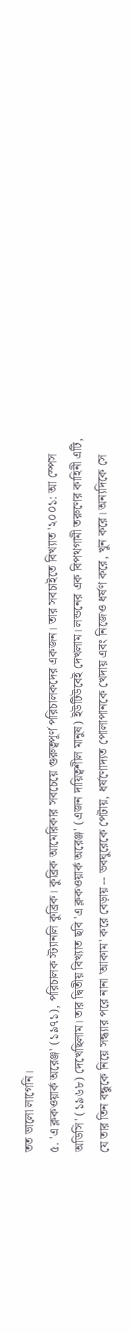তত ভালো লাগেনি।
৫. 'এ ক্লকওয়ার্ক অরেঞ্জ' (১৯৭১), পরিচালক স্ট্যানলি কুব্রিক। কুব্রিক আমেরিকার সবচেয়ে গুরুত্বপূর্ণ পরিচালকদের একজন। তার সবচাইতে বিখ্যাত '২০০১: আ স্পেস অডিসি' (১৯৬৮) দেখেছিলাম। তার দ্বিতীয় বিখ্যাত ছবি 'এ ক্লকওয়ার্ক অরেঞ্জ' (এজন দায়িত্বশীল মানুষ) ইউটিউবেই দেখলাম। লন্ডনের এক বিপথগামী তরুণের কাহিনী এটি, যে তার তিন বন্ধুকে নিয়ে সন্ধ্যার পরে নানা 'আকাম' করে বেড়ায় -- ভবঘুরেকে পেটায়, ধর্ষণোদ্যত পোলাপানকে খেদায় এবং নিজেও ধর্ষণ করে, খুন করে। অন্যদিকে সে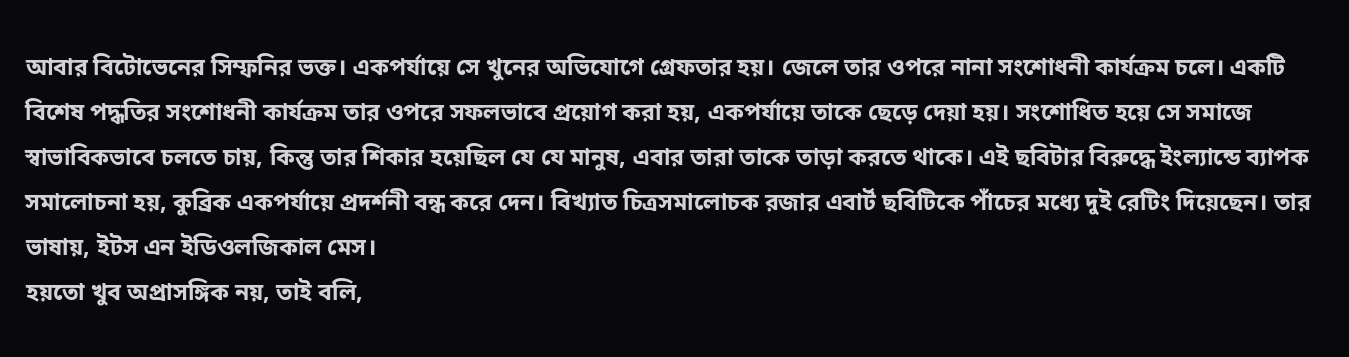আবার বিটোভেনের সিম্ফনির ভক্ত। একপর্যায়ে সে খুনের অভিযোগে গ্রেফতার হয়। জেলে তার ওপরে নানা সংশোধনী কার্যক্রম চলে। একটি বিশেষ পদ্ধতির সংশোধনী কার্যক্রম তার ওপরে সফলভাবে প্রয়োগ করা হয়, একপর্যায়ে তাকে ছেড়ে দেয়া হয়। সংশোধিত হয়ে সে সমাজে স্বাভাবিকভাবে চলতে চায়, কিন্তু তার শিকার হয়েছিল যে যে মানুষ, এবার তারা তাকে তাড়া করতে থাকে। এই ছবিটার বিরুদ্ধে ইংল্যান্ডে ব্যাপক সমালোচনা হয়, কুব্রিক একপর্যায়ে প্রদর্শনী বন্ধ করে দেন। বিখ্যাত চিত্রসমালোচক রজার এবার্ট ছবিটিকে পাঁচের মধ্যে দুই রেটিং দিয়েছেন। তার ভাষায়, ইটস এন ইডিওলজিকাল মেস।
হয়তো খুব অপ্রাসঙ্গিক নয়, তাই বলি,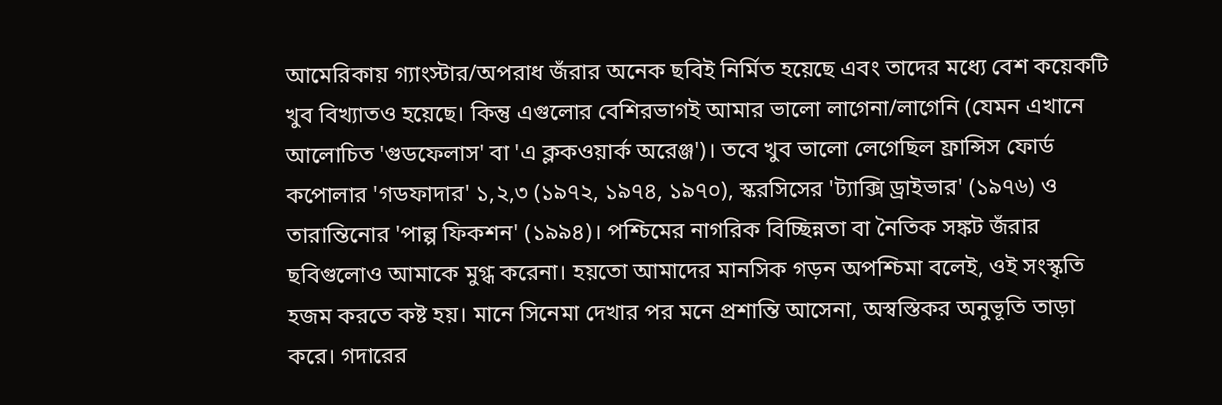আমেরিকায় গ্যাংস্টার/অপরাধ জঁরার অনেক ছবিই নির্মিত হয়েছে এবং তাদের মধ্যে বেশ কয়েকটি খুব বিখ্যাতও হয়েছে। কিন্তু এগুলোর বেশিরভাগই আমার ভালো লাগেনা/লাগেনি (যেমন এখানে আলোচিত 'গুডফেলাস' বা 'এ ক্লকওয়ার্ক অরেঞ্জ')। তবে খুব ভালো লেগেছিল ফ্রান্সিস ফোর্ড কপোলার 'গডফাদার' ১,২,৩ (১৯৭২, ১৯৭৪, ১৯৭০), স্করসিসের 'ট্যাক্সি ড্রাইভার' (১৯৭৬) ও তারান্তিনোর 'পাল্প ফিকশন' (১৯৯৪)। পশ্চিমের নাগরিক বিচ্ছিন্নতা বা নৈতিক সঙ্কট জঁরার ছবিগুলোও আমাকে মুগ্ধ করেনা। হয়তো আমাদের মানসিক গড়ন অপশ্চিমা বলেই, ওই সংস্কৃতি হজম করতে কষ্ট হয়। মানে সিনেমা দেখার পর মনে প্রশান্তি আসেনা, অস্বস্তিকর অনুভূতি তাড়া করে। গদারের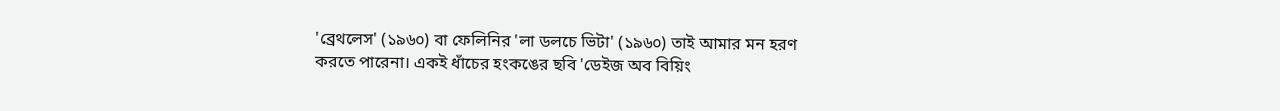'ব্রেথলেস' (১৯৬০) বা ফেলিনির 'লা ডলচে ভিটা' (১৯৬০) তাই আমার মন হরণ করতে পারেনা। একই ধাঁচের হংকঙের ছবি 'ডেইজ অব বিয়িং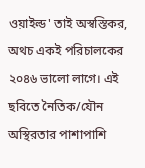ওয়াইল্ড' তাই অস্বস্তিকর, অথচ একই পরিচালকের ২০৪৬ ভালো লাগে। এই ছবিতে নৈতিক/যৌন অস্থিরতার পাশাপাশি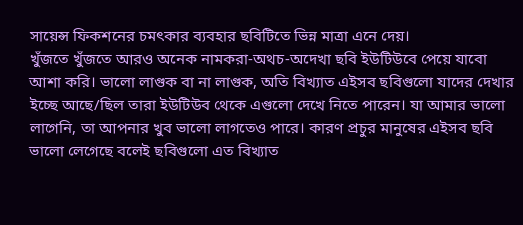সায়েন্স ফিকশনের চমৎকার ব্যবহার ছবিটিতে ভিন্ন মাত্রা এনে দেয়।
খুঁজতে খুঁজতে আরও অনেক নামকরা-অথচ-অদেখা ছবি ইউটিউবে পেয়ে যাবো আশা করি। ভালো লাগুক বা না লাগুক, অতি বিখ্যাত এইসব ছবিগুলো যাদের দেখার ইচ্ছে আছে/ছিল তারা ইউটিউব থেকে এগুলো দেখে নিতে পারেন। যা আমার ভালো লাগেনি, তা আপনার খুব ভালো লাগতেও পারে। কারণ প্রচুর মানুষের এইসব ছবি ভালো লেগেছে বলেই ছবিগুলো এত বিখ্যাত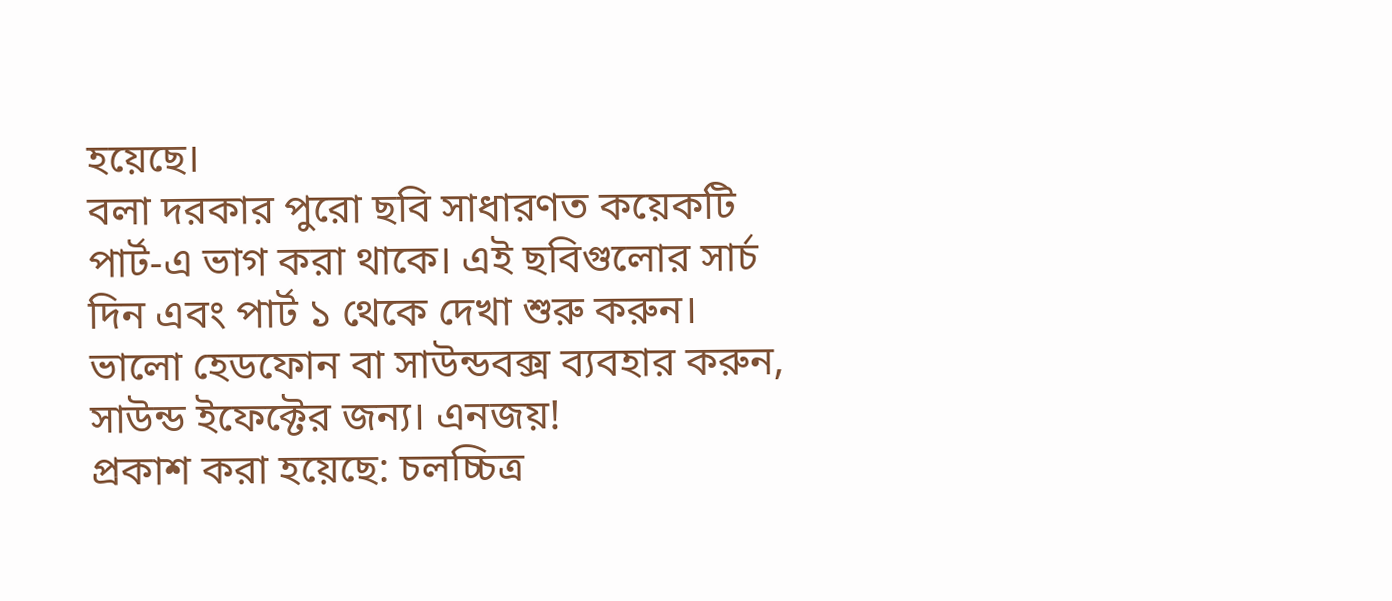হয়েছে।
বলা দরকার পুরো ছবি সাধারণত কয়েকটি পার্ট-এ ভাগ করা থাকে। এই ছবিগুলোর সার্চ দিন এবং পার্ট ১ থেকে দেখা শুরু করুন। ভালো হেডফোন বা সাউন্ডবক্স ব্যবহার করুন, সাউন্ড ইফেক্টের জন্য। এনজয়!
প্রকাশ করা হয়েছে: চলচ্চিত্র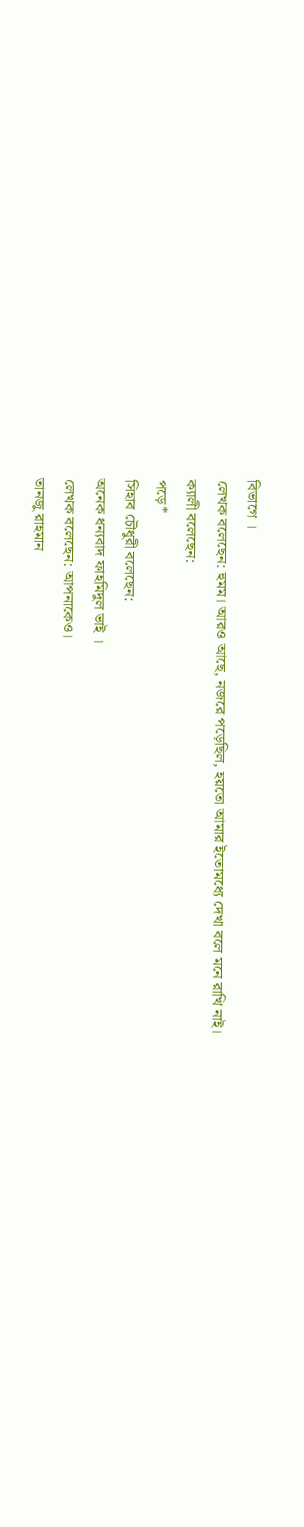বিভাগে ।
লেখক বলেছেন: হুমম। আরও আছে, নজরে পড়েছিল, হয়তো আমার ইতোমধ্যে দেখা বলে মনে রাখি নাই।
ক্যালী বলেছেন:
পড়ে*
সিহাব চৌধুরী বলেছেন:
অনেক ধন্যবাদ ফাহমিদুল ভাই ।
লেখক বলেছেন: আপনাকেও।
তানজু রাহমান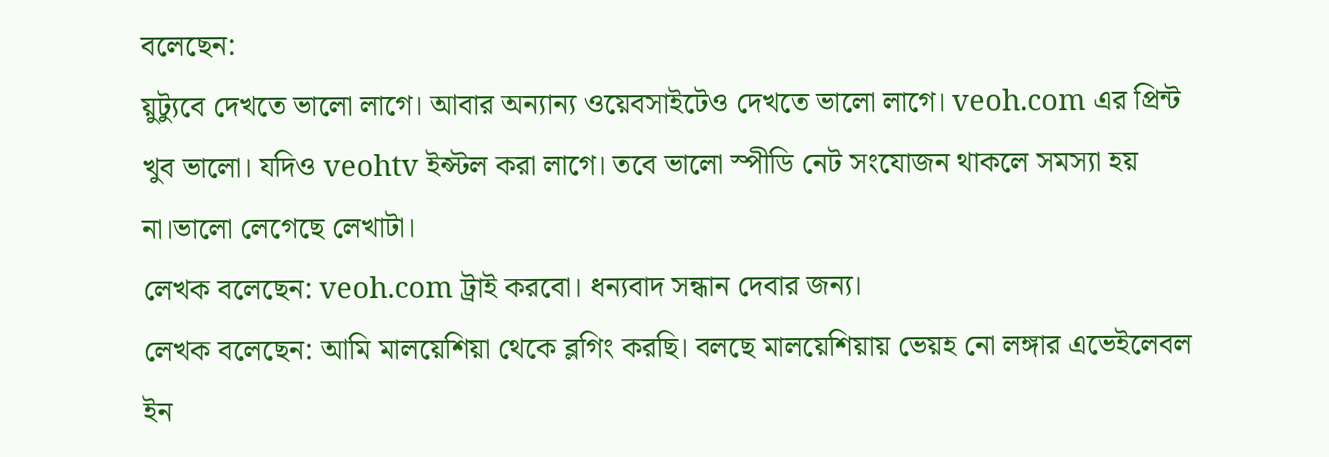বলেছেন:
য়ুট্যুবে দেখতে ভালো লাগে। আবার অন্যান্য ওয়েবসাইটেও দেখতে ভালো লাগে। veoh.com এর প্রিন্ট খুব ভালো। যদিও veohtv ইন্স্টল করা লাগে। তবে ভালো স্পীডি নেট সংযোজন থাকলে সমস্যা হয় না।ভালো লেগেছে লেখাটা।
লেখক বলেছেন: veoh.com ট্রাই করবো। ধন্যবাদ সন্ধান দেবার জন্য।
লেখক বলেছেন: আমি মালয়েশিয়া থেকে ব্লগিং করছি। বলছে মালয়েশিয়ায় ভেয়হ নো লঙ্গার এভেইলেবল ইন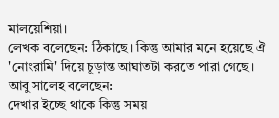মালয়েশিয়া।
লেখক বলেছেন: ঠিকাছে। কিন্তু আমার মনে হয়েছে ঐ 'নোংরামি' দিয়ে চূড়ান্ত আঘাতটা করতে পারা গেছে।
আবু সালেহ বলেছেন:
দেখার ইচ্ছে থাকে কিন্তু সময়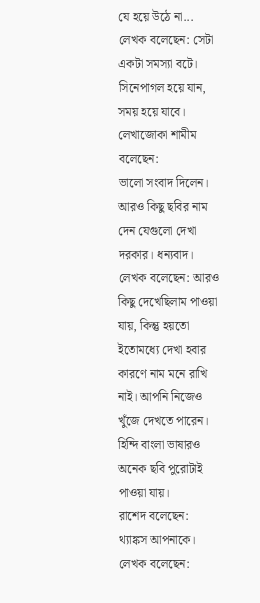যে হয়ে উঠে না...
লেখক বলেছেন: সেটা একটা সমস্যা বটে। সিনেপাগল হয়ে যান, সময় হয়ে যাবে।
লেখাজোকা শামীম বলেছেন:
ভালো সংবাদ দিলেন। আরও কিছু ছবির নাম দেন যেগুলো দেখা দরকার। ধন্যবাদ।
লেখক বলেছেন: আরও কিছু দেখেছিলাম পাওয়া যায়, কিন্তু হয়তো ইতোমধ্যে দেখা হবার কারণে নাম মনে রাখি নাই। আপনি নিজেও খুঁজে দেখতে পারেন। হিন্দি বাংলা ভাষারও অনেক ছবি পুরোটাই পাওয়া যায়।
রাশেদ বলেছেন:
থ্যাঙ্কস আপনাকে।
লেখক বলেছেন: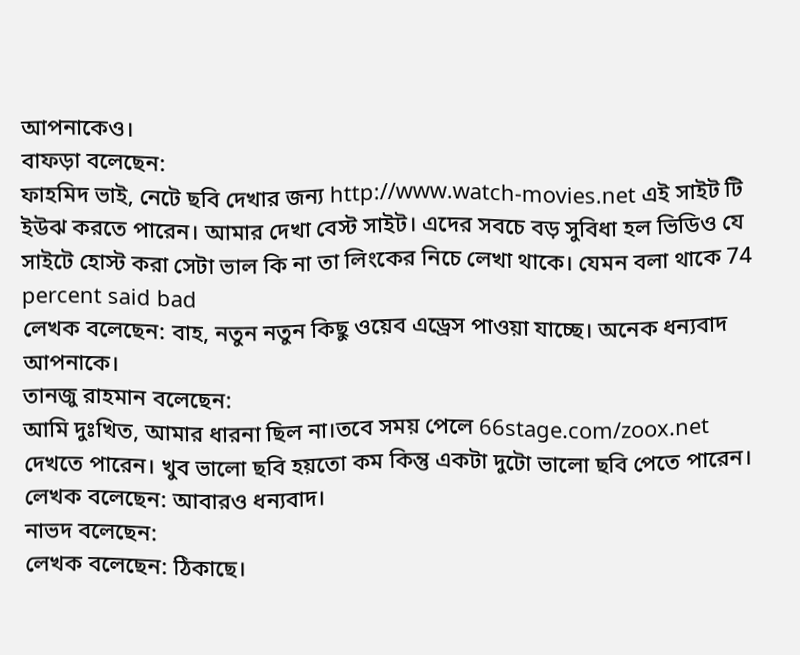আপনাকেও।
বাফড়া বলেছেন:
ফাহমিদ ভাই, নেটে ছবি দেখার জন্য http://www.watch-movies.net এই সাইট টি ইউঝ করতে পারেন। আমার দেখা বেস্ট সাইট। এদের সবচে বড় সুবিধা হল ভিডিও যে সাইটে হোস্ট করা সেটা ভাল কি না তা লিংকের নিচে লেখা থাকে। যেমন বলা থাকে 74 percent said bad
লেখক বলেছেন: বাহ, নতুন নতুন কিছু ওয়েব এড্রেস পাওয়া যাচ্ছে। অনেক ধন্যবাদ আপনাকে।
তানজু রাহমান বলেছেন:
আমি দুঃখিত, আমার ধারনা ছিল না।তবে সময় পেলে 66stage.com/zoox.net দেখতে পারেন। খুব ভালো ছবি হয়তো কম কিন্তু একটা দুটো ভালো ছবি পেতে পারেন।
লেখক বলেছেন: আবারও ধন্যবাদ।
নাভদ বলেছেন:
লেখক বলেছেন: ঠিকাছে।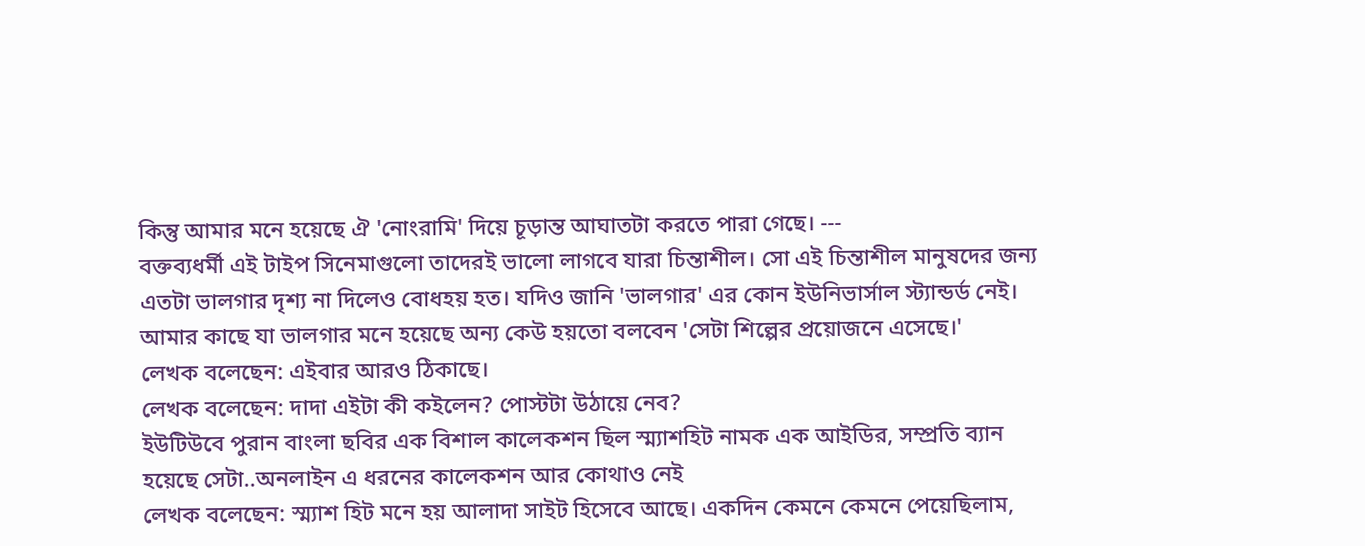কিন্তু আমার মনে হয়েছে ঐ 'নোংরামি' দিয়ে চূড়ান্ত আঘাতটা করতে পারা গেছে। ---
বক্তব্যধর্মী এই টাইপ সিনেমাগুলো তাদেরই ভালো লাগবে যারা চিন্তাশীল। সো এই চিন্তাশীল মানুষদের জন্য এতটা ভালগার দৃশ্য না দিলেও বোধহয় হত। যদিও জানি 'ভালগার' এর কোন ইউনিভার্সাল স্ট্যান্ডর্ড নেই। আমার কাছে যা ভালগার মনে হয়েছে অন্য কেউ হয়তো বলবেন 'সেটা শিল্পের প্রয়োজনে এসেছে।'
লেখক বলেছেন: এইবার আরও ঠিকাছে।
লেখক বলেছেন: দাদা এইটা কী কইলেন? পোস্টটা উঠায়ে নেব?
ইউটিউবে পুরান বাংলা ছবির এক বিশাল কালেকশন ছিল স্ম্যাশহিট নামক এক আইডির, সম্প্রতি ব্যান হয়েছে সেটা..অনলাইন এ ধরনের কালেকশন আর কোথাও নেই
লেখক বলেছেন: স্ম্যাশ হিট মনে হয় আলাদা সাইট হিসেবে আছে। একদিন কেমনে কেমনে পেয়েছিলাম,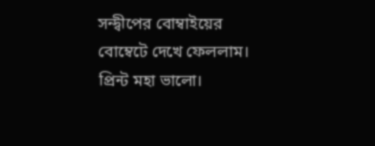সন্দ্বীপের বোম্বাইয়ের বোম্বেটে দেখে ফেললাম। প্রিন্ট মহা ভালো।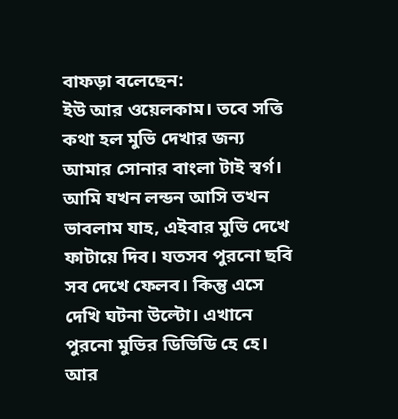বাফড়া বলেছেন:
ইউ আর ওয়েলকাম। তবে সত্তি কথা হল মুভি দেখার জন্য আমার সোনার বাংলা টাই স্বর্গ। আমি যখন লন্ডন আসি তখন ভাবলাম যাহ, এইবার মুভি দেখে ফাটায়ে দিব। যতসব পুরনো ছবি সব দেখে ফেলব। কিন্তু এসে দেখি ঘটনা উল্টো। এখানে পুরনো মুভির ডিভিডি হে হে। আর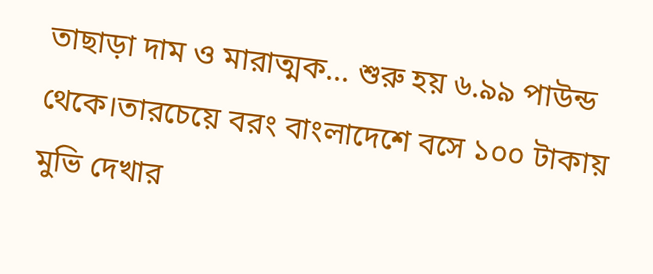তাছাড়া দাম ও মারাত্মক... শুরু হয় ৬.৯৯ পাউন্ড থেকে।তারচেয়ে বরং বাংলাদেশে বসে ১০০ টাকায় মুভি দেখার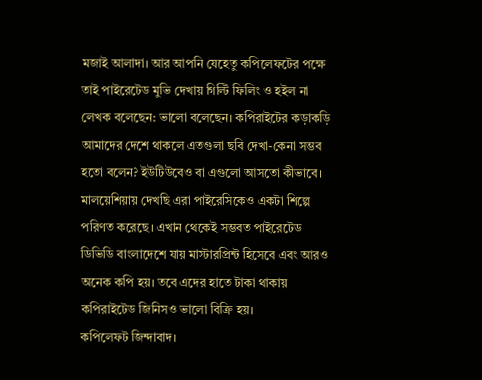মজাই আলাদা। আর আপনি যেহেতু কপিলেফটের পক্ষে তাই পাইরেটেড মুভি দেখায় গিল্টি ফিলিং ও হইল না
লেখক বলেছেন: ভালো বলেছেন। কপিরাইটের কড়াকড়ি আমাদের দেশে থাকলে এতগুলা ছবি দেখা-কেনা সম্ভব হতো বলেন? ইউটিউবেও বা এগুলো আসতো কীভাবে।
মালয়েশিয়ায় দেখছি এরা পাইরেসিকেও একটা শিল্পে পরিণত করেছে। এখান থেকেই সম্ভবত পাইরেটেড ডিভিডি বাংলাদেশে যায় মাস্টারপ্রিন্ট হিসেবে এবং আরও অনেক কপি হয়। তবে এদের হাতে টাকা থাকায় কপিরাইটেড জিনিসও ভালো বিক্রি হয়।
কপিলেফট জিন্দাবাদ।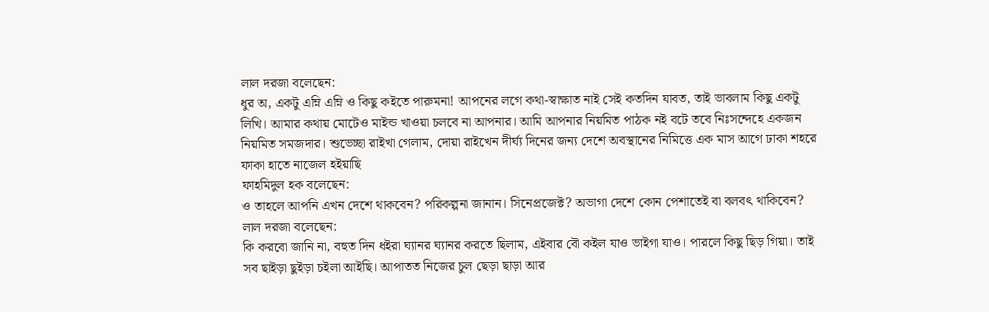লাল দরজা বলেছেন:
ধুর অ, একটু এম্নি এম্নি ও কিছু কইতে পারুমনা! আপনের লগে কথা-স্বাক্ষাত নাই সেই কতদিন যাবত, তাই ভাবলাম কিছু একটু লিখি। আমার কথায় মোটেও মাইন্ড খাওয়া চলবে না আপনার। আমি আপনার নিয়মিত পাঠক নই বটে তবে নিঃসন্দেহে একজন নিয়মিত সমজদার। শুভেচ্ছা রাইখা গেলাম, দোয়া রাইখেন দীর্ঘ্য দিনের জন্য দেশে অবস্থানের নিমিত্তে এক মাস আগে ঢাকা শহরে ফাকা হাতে নাজেল হইয়াছি
ফাহমিদুল হক বলেছেন:
ও তাহলে আপনি এখন দেশে থাকবেন? পরিকল্পনা জানান। সিনেপ্রজেক্ট? অভাগা দেশে কোন পেশাতেই বা বলবৎ থাকিবেন?
লাল দরজা বলেছেন:
কি করবো জানি না, বহুত দিন ধইরা ঘ্যানর ঘ্যানর করতে ছিলাম, এইবার বৌ কইল যাও ভাইগা যাও। পারলে কিছু ছিড় গিয়া। তাই সব ছাইড়া ছুইড়া চইলা আইছি। আপাতত নিজের চুল ছেড়া ছাড়া আর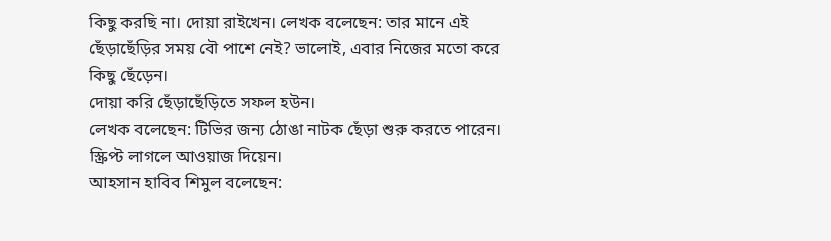কিছু করছি না। দোয়া রাইখেন। লেখক বলেছেন: তার মানে এই ছেঁড়াছেঁড়ির সময় বৌ পাশে নেই? ভালোই, এবার নিজের মতো করে কিছু ছেঁড়েন।
দোয়া করি ছেঁড়াছেঁড়িতে সফল হউন।
লেখক বলেছেন: টিভির জন্য ঠোঙা নাটক ছেঁড়া শুরু করতে পারেন। স্ক্রিপ্ট লাগলে আওয়াজ দিয়েন।
আহসান হাবিব শিমুল বলেছেন: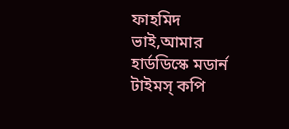ফাহমিদ ভাই,আমার হার্ডডিস্কে মডার্ন টাইমস্ কপি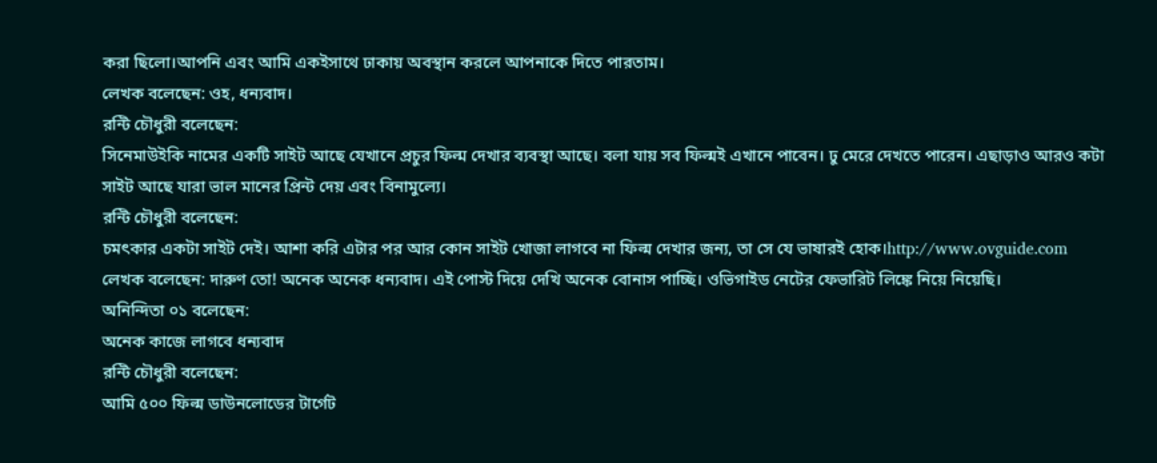করা ছিলো।আপনি এবং আমি একইসাথে ঢাকায় অবস্থান করলে আপনাকে দিতে পারতাম।
লেখক বলেছেন: ওহ, ধন্যবাদ।
রন্টি চৌধুরী বলেছেন:
সিনেমাউইকি নামের একটি সাইট আছে যেখানে প্রচুর ফিল্ম দেখার ব্যবস্থা আছে। বলা যায় সব ফিল্মই এখানে পাবেন। ঢু মেরে দেখতে পারেন। এছাড়াও আরও কটা সাইট আছে যারা ভাল মানের প্রিন্ট দেয় এবং বিনামুল্যে।
রন্টি চৌধুরী বলেছেন:
চমৎকার একটা সাইট দেই। আশা করি এটার পর আর কোন সাইট খোজা লাগবে না ফিল্ম দেখার জন্য, তা সে যে ভাষারই হোক।http://www.ovguide.com
লেখক বলেছেন: দারুণ তো! অনেক অনেক ধন্যবাদ। এই পোস্ট দিয়ে দেখি অনেক বোনাস পাচ্ছি। ওভিগাইড নেটের ফেভারিট লিঙ্কে নিয়ে নিয়েছি।
অনিন্দিতা ০১ বলেছেন:
অনেক কাজে লাগবে ধন্যবাদ
রন্টি চৌধুরী বলেছেন:
আমি ৫০০ ফিল্ম ডাউনলোডের টার্গেট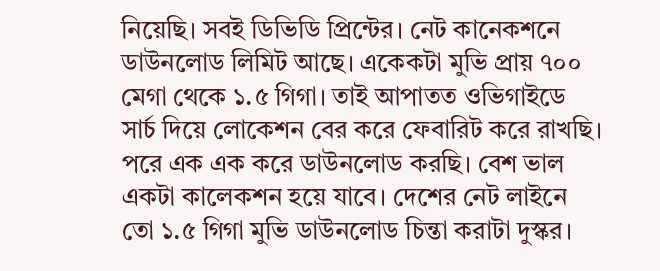নিয়েছি। সবই ডিভিডি প্রিন্টের। নেট কানেকশনে ডাউনলোড লিমিট আছে। একেকটা মুভি প্রায় ৭০০ মেগা থেকে ১.৫ গিগা। তাই আপাতত ওভিগাইডে সার্চ দিয়ে লোকেশন বের করে ফেবারিট করে রাখছি। পরে এক এক করে ডাউনলোড করছি। বেশ ভাল একটা কালেকশন হয়ে যাবে। দেশের নেট লাইনে তো ১.৫ গিগা মুভি ডাউনলোড চিন্তা করাটা দুস্কর।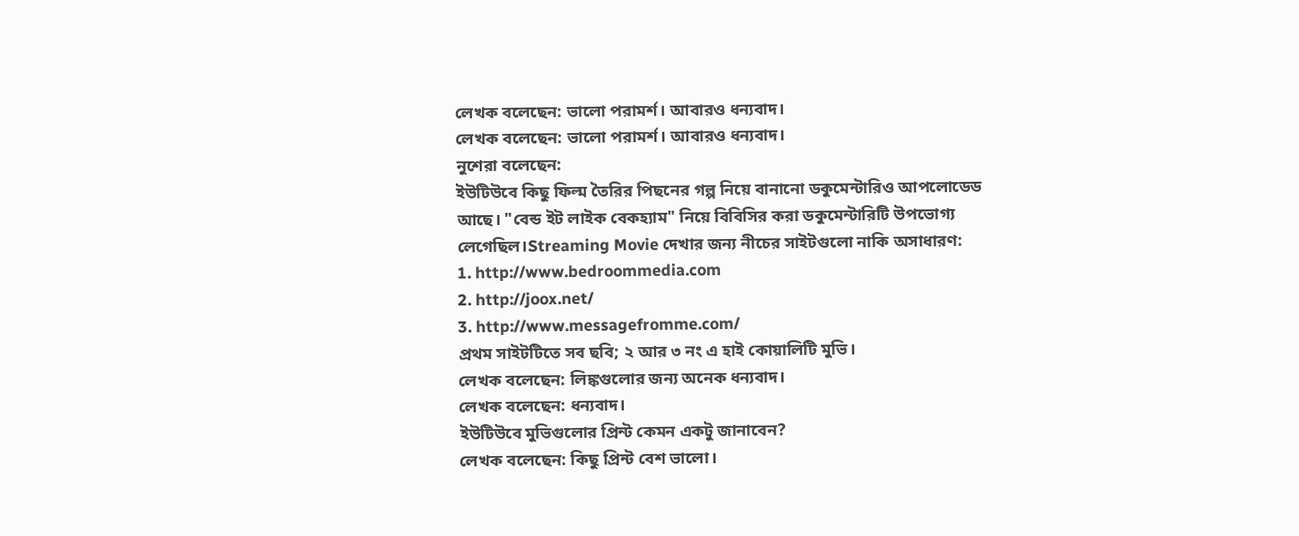লেখক বলেছেন: ভালো পরামর্শ। আবারও ধন্যবাদ।
লেখক বলেছেন: ভালো পরামর্শ। আবারও ধন্যবাদ।
নুশেরা বলেছেন:
ইউটিউবে কিছু ফিল্ম তৈরির পিছনের গল্প নিয়ে বানানো ডকুমেন্টারিও আপলোডেড আছে। "বেন্ড ইট লাইক বেকহ্যাম" নিয়ে বিবিসির করা ডকুমেন্টারিটি উপভোগ্য লেগেছিল।Streaming Movie দেখার জন্য নীচের সাইটগুলো নাকি অসাধারণ:
1. http://www.bedroommedia.com
2. http://joox.net/
3. http://www.messagefromme.com/
প্রথম সাইটটিতে সব ছবি; ২ আর ৩ নং এ হাই কোয়ালিটি মুভি।
লেখক বলেছেন: লিঙ্কগুলোর জন্য অনেক ধন্যবাদ।
লেখক বলেছেন: ধন্যবাদ।
ইউটিউবে মুভিগুলোর প্রিন্ট কেমন একটু জানাবেন?
লেখক বলেছেন: কিছু প্রিন্ট বেশ ভালো।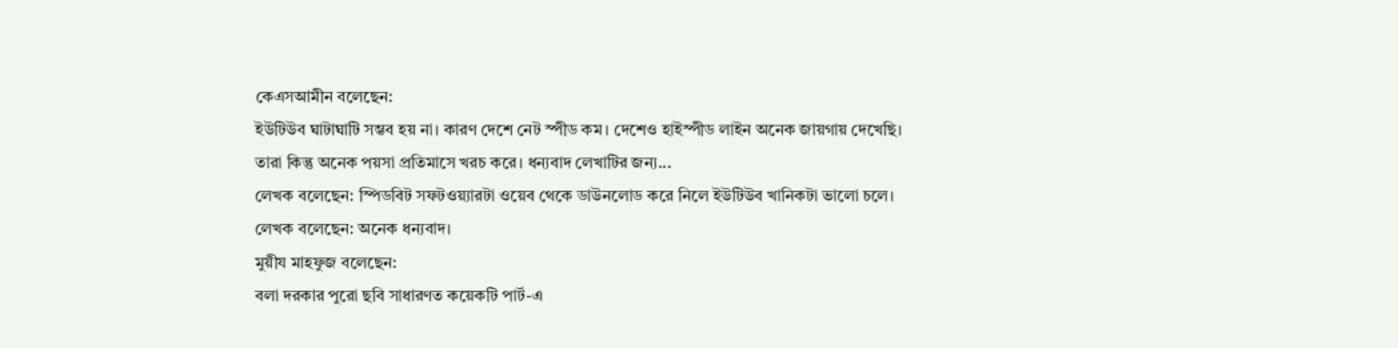কেএসআমীন বলেছেন:
ইউটিউব ঘাটাঘাটি সম্ভব হয় না। কারণ দেশে নেট স্পীড কম। দেশেও হাইস্পীড লাইন অনেক জায়গায় দেখেছি। তারা কিন্তু অনেক পয়সা প্রতিমাসে খরচ করে। ধন্যবাদ লেখাটির জন্য...
লেখক বলেছেন: স্পিডবিট সফটওয়্যারটা ওয়েব থেকে ডাউনলোড করে নিলে ইউটিউব খানিকটা ভালো চলে।
লেখক বলেছেন: অনেক ধন্যবাদ।
মুয়ীয মাহফুজ বলেছেন:
বলা দরকার পুরো ছবি সাধারণত কয়েকটি পার্ট-এ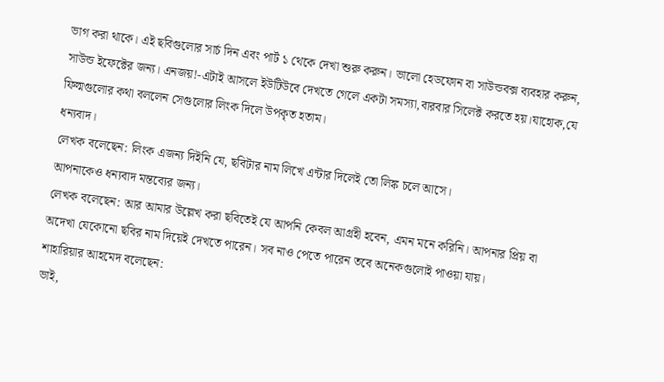ভাগ করা থাকে। এই ছবিগুলোর সার্চ দিন এবং পার্ট ১ থেকে দেখা শুরু করুন। ভালো হেডফোন বা সাউন্ডবক্স ব্যবহার করুন, সাউন্ড ইফেক্টের জন্য। এনজয়!-এটাই আসলে ইউটিউবে দেখতে গেলে একটা সমস্যা,বারবার সিলেক্ট করতে হয়।যাহোক,যে ফিল্মগুলোর কথা বললেন সেগুলোর লিংক দিলে উপকৃত হতাম।
ধন্যবাদ।
লেখক বলেছেন: লিংক এজন্য দিইনি যে, ছবিটার নাম লিখে এন্টার দিলেই তো লিঙ্ক চলে আসে।
আপনাকেও ধন্যবাদ মন্তব্যের জন্য।
লেখক বলেছেন: আর আমার উল্লেখ করা ছবিতেই যে আপনি কেবল আগ্রহী হবেন, এমন মনে করিনি। আপনার প্রিয় বা অদেখা যেকোনো ছবির নাম দিয়েই দেখতে পারেন। সব নাও পেতে পারেন তবে অনেকগুলোই পাওয়া যায়।
শাহারিয়ার আহমেদ বলেছেন:
ভাই,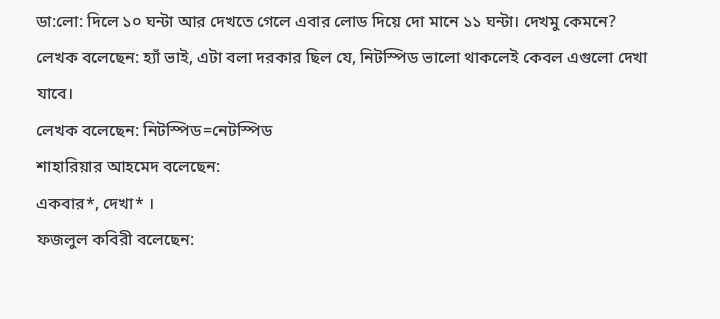ডা:লো: দিলে ১০ ঘন্টা আর দেখতে গেলে এবার লোড দিয়ে দো মানে ১১ ঘন্টা। দেখমু কেমনে?
লেখক বলেছেন: হ্যাঁ ভাই, এটা বলা দরকার ছিল যে, নিটস্পিড ভালো থাকলেই কেবল এগুলো দেখা যাবে।
লেখক বলেছেন: নিটস্পিড=নেটস্পিড
শাহারিয়ার আহমেদ বলেছেন:
একবার*, দেখা* ।
ফজলুল কবিরী বলেছেন: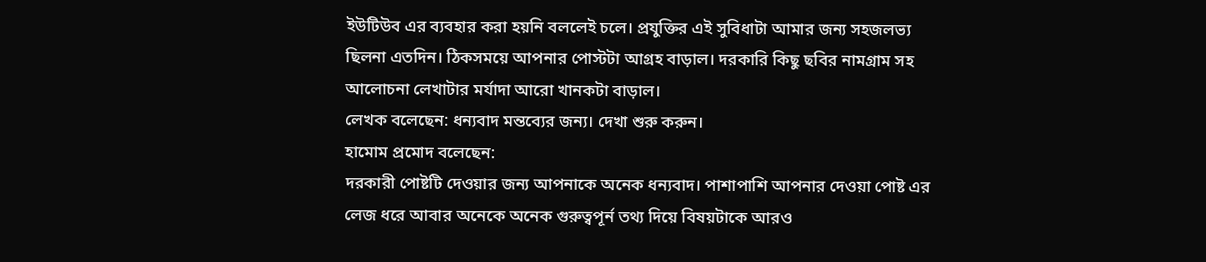ইউটিউব এর ব্যবহার করা হয়নি বললেই চলে। প্রযুক্তির এই সুবিধাটা আমার জন্য সহজলভ্য ছিলনা এতদিন। ঠিকসময়ে আপনার পোস্টটা আগ্রহ বাড়াল। দরকারি কিছু ছবির নামগ্রাম সহ আলোচনা লেখাটার মর্যাদা আরো খানকটা বাড়াল।
লেখক বলেছেন: ধন্যবাদ মন্তব্যের জন্য। দেখা শুরু করুন।
হামোম প্রমোদ বলেছেন:
দরকারী পোষ্টটি দেওয়ার জন্য আপনাকে অনেক ধন্যবাদ। পাশাপাশি আপনার দেওয়া পোষ্ট এর লেজ ধরে আবার অনেকে অনেক গুরুত্বপূর্ন তথ্য দিয়ে বিষয়টাকে আরও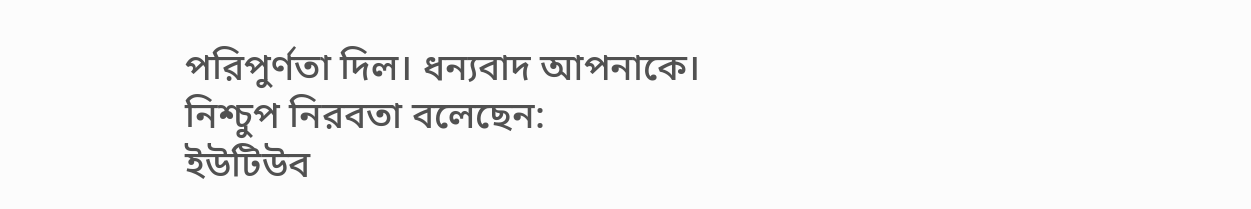পরিপুর্ণতা দিল। ধন্যবাদ আপনাকে।
নিশ্চুপ নিরবতা বলেছেন:
ইউটিউব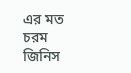এর মত চরম জিনিস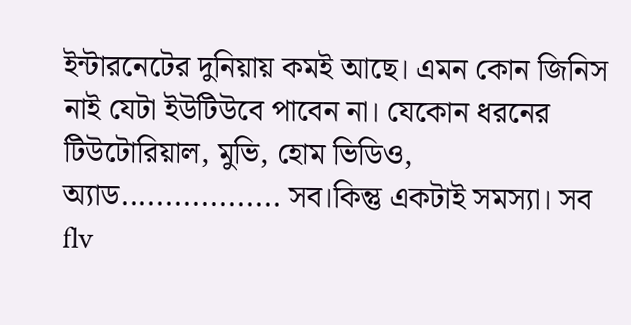ইন্টারনেটের দুনিয়ায় কমই আছে। এমন কোন জিনিস নাই যেটা ইউটিউবে পাবেন না। যেকোন ধরনের টিউটোরিয়াল, মুভি, হোম ভিডিও, অ্যাড.................. সব।কিন্তু একটাই সমস্যা। সব flv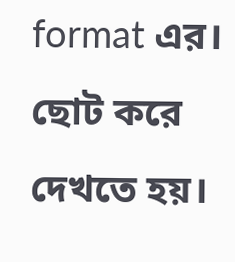format এর। ছোট করে দেখতে হয়।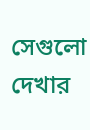সেগুলো দেখার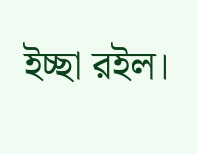ইচ্ছা রইল।